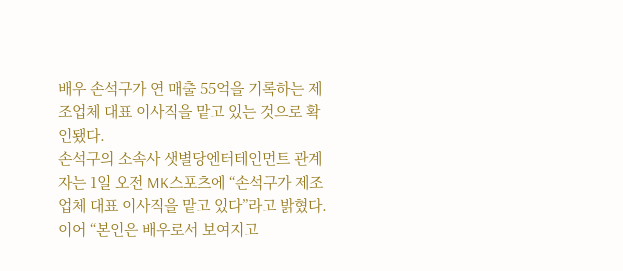배우 손석구가 연 매출 55억을 기록하는 제조업체 대표 이사직을 맡고 있는 것으로 확인됐다.
손석구의 소속사 샛별당엔터테인먼트 관계자는 1일 오전 MK스포츠에 “손석구가 제조업체 대표 이사직을 맡고 있다”라고 밝혔다.
이어 “본인은 배우로서 보여지고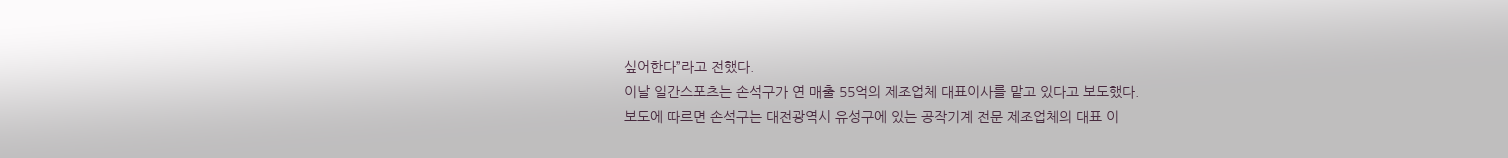싶어한다”라고 전했다.
이날 일간스포츠는 손석구가 연 매출 55억의 제조업체 대표이사를 맡고 있다고 보도했다.
보도에 따르면 손석구는 대전광역시 유성구에 있는 공작기계 전문 제조업체의 대표 이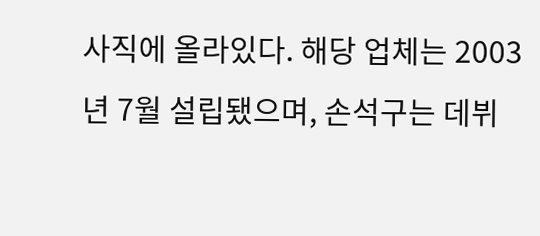사직에 올라있다. 해당 업체는 2003년 7월 설립됐으며, 손석구는 데뷔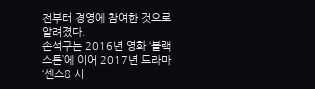전부터 경영에 참여한 것으로 알려졌다.
손석구는 2016년 영화 ‘블랙스톤’에 이어 2017년 드라마 ‘센스8 시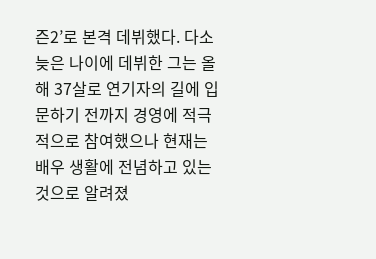즌2’로 본격 데뷔했다. 다소 늦은 나이에 데뷔한 그는 올해 37살로 연기자의 길에 입문하기 전까지 경영에 적극적으로 참여했으나 현재는 배우 생활에 전념하고 있는 것으로 알려졌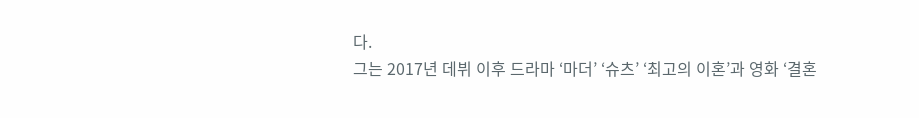다.
그는 2017년 데뷔 이후 드라마 ‘마더’ ‘슈츠’ ‘최고의 이혼’과 영화 ‘결혼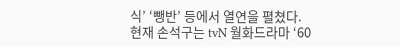식’ ‘뺑반’ 등에서 열연을 펼쳤다.
현재 손석구는 tvN 월화드라마 ‘60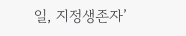일, 지정생존자’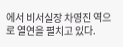에서 비서실장 차영진 역으로 열연을 펼치고 있다.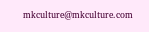mkculture@mkculture.com